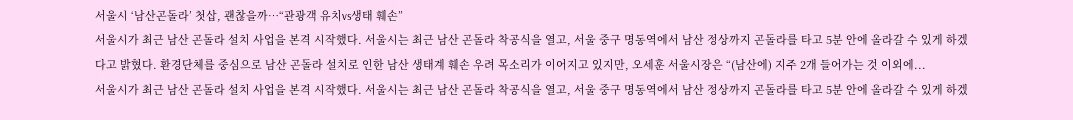서울시 ‘남산곤돌라’ 첫삽, 괜찮을까…“관광객 유치vs생태 훼손”
서울시가 최근 남산 곤돌라 설치 사업을 본격 시작했다. 서울시는 최근 남산 곤돌라 착공식을 열고, 서울 중구 명동역에서 남산 정상까지 곤돌라를 타고 5분 안에 올라갈 수 있게 하겠다고 밝혔다. 환경단체를 중심으로 남산 곤돌라 설치로 인한 남산 생태계 훼손 우려 목소리가 이어지고 있지만, 오세훈 서울시장은 “(남산에) 지주 2개 들어가는 것 이외에...
서울시가 최근 남산 곤돌라 설치 사업을 본격 시작했다. 서울시는 최근 남산 곤돌라 착공식을 열고, 서울 중구 명동역에서 남산 정상까지 곤돌라를 타고 5분 안에 올라갈 수 있게 하겠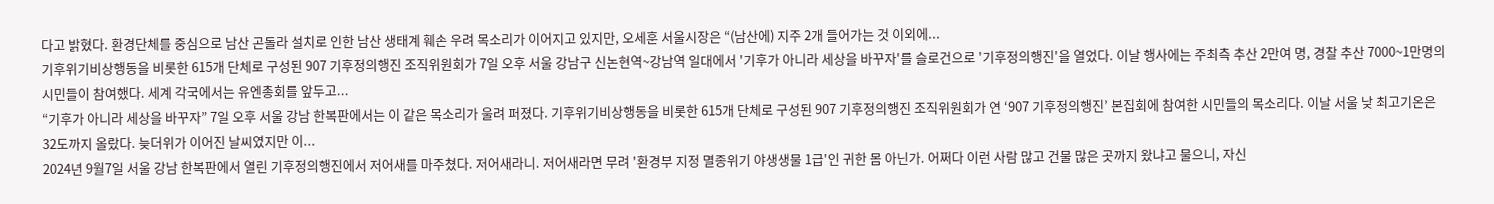다고 밝혔다. 환경단체를 중심으로 남산 곤돌라 설치로 인한 남산 생태계 훼손 우려 목소리가 이어지고 있지만, 오세훈 서울시장은 “(남산에) 지주 2개 들어가는 것 이외에...
기후위기비상행동을 비롯한 615개 단체로 구성된 907 기후정의행진 조직위원회가 7일 오후 서울 강남구 신논현역~강남역 일대에서 '기후가 아니라 세상을 바꾸자'를 슬로건으로 '기후정의행진'을 열었다. 이날 행사에는 주최측 추산 2만여 명, 경찰 추산 7000~1만명의 시민들이 참여했다. 세계 각국에서는 유엔총회를 앞두고...
“기후가 아니라 세상을 바꾸자” 7일 오후 서울 강남 한복판에서는 이 같은 목소리가 울려 퍼졌다. 기후위기비상행동을 비롯한 615개 단체로 구성된 907 기후정의행진 조직위원회가 연 ‘907 기후정의행진’ 본집회에 참여한 시민들의 목소리다. 이날 서울 낮 최고기온은 32도까지 올랐다. 늦더위가 이어진 날씨였지만 이...
2024년 9월7일 서울 강남 한복판에서 열린 기후정의행진에서 저어새를 마주쳤다. 저어새라니. 저어새라면 무려 '환경부 지정 멸종위기 야생생물 1급'인 귀한 몸 아닌가. 어쩌다 이런 사람 많고 건물 많은 곳까지 왔냐고 물으니, 자신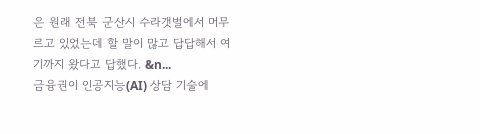은 원래 전북 군산시 수라갯벌에서 머무르고 있었는데 할 말이 많고 답답해서 여기까지 왔다고 답했다. &n...
금융권이 인공지능(AI) 상담 기술에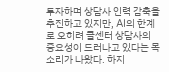투자하며 상담사 인력 감축을 추진하고 있지만, AI의 한계로 오히려 콜센터 상담사의 중요성이 드러나고 있다는 목소리가 나왔다. 하지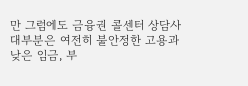만 그럼에도 금융권 콜센터 상담사 대부분은 여전히 불안정한 고용과 낮은 임금, 부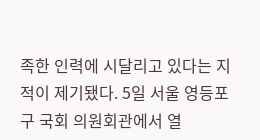족한 인력에 시달리고 있다는 지적이 제기됐다. 5일 서울 영등포구 국회 의원회관에서 열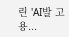린 'AI발 고용...